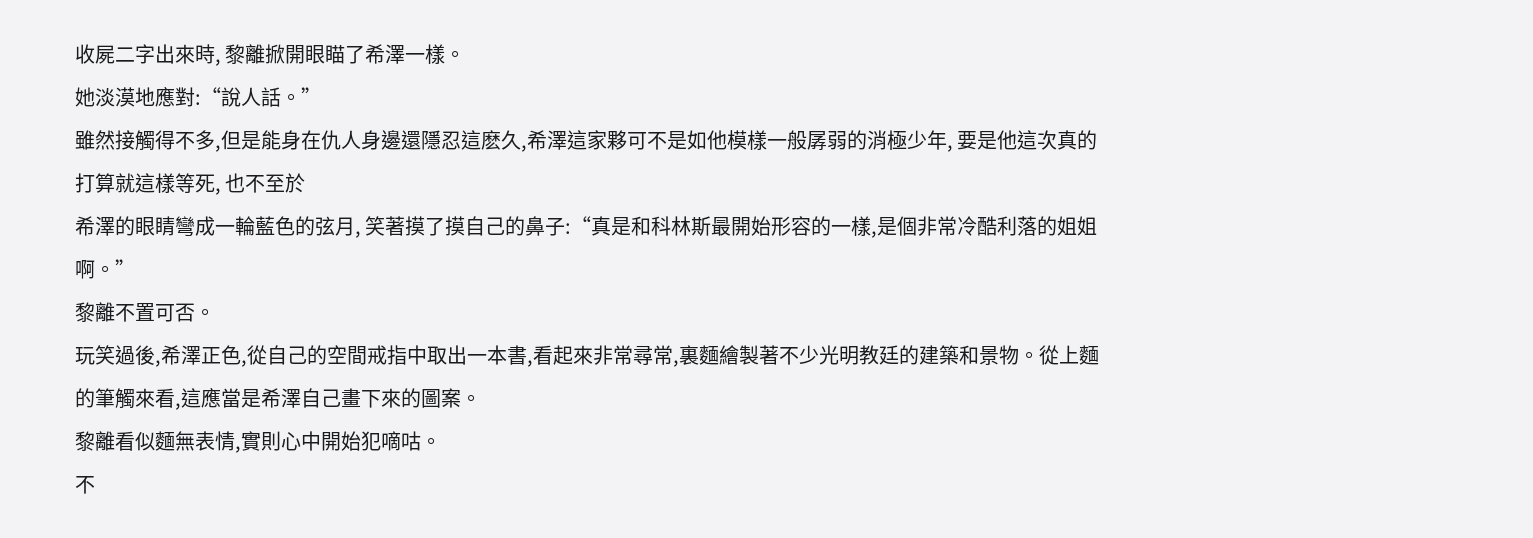收屍二字出來時, 黎離掀開眼瞄了希澤一樣。
她淡漠地應對:“說人話。”
雖然接觸得不多,但是能身在仇人身邊還隱忍這麽久,希澤這家夥可不是如他模樣一般孱弱的消極少年, 要是他這次真的打算就這樣等死, 也不至於
希澤的眼睛彎成一輪藍色的弦月, 笑著摸了摸自己的鼻子:“真是和科林斯最開始形容的一樣,是個非常冷酷利落的姐姐啊。”
黎離不置可否。
玩笑過後,希澤正色,從自己的空間戒指中取出一本書,看起來非常尋常,裏麵繪製著不少光明教廷的建築和景物。從上麵的筆觸來看,這應當是希澤自己畫下來的圖案。
黎離看似麵無表情,實則心中開始犯嘀咕。
不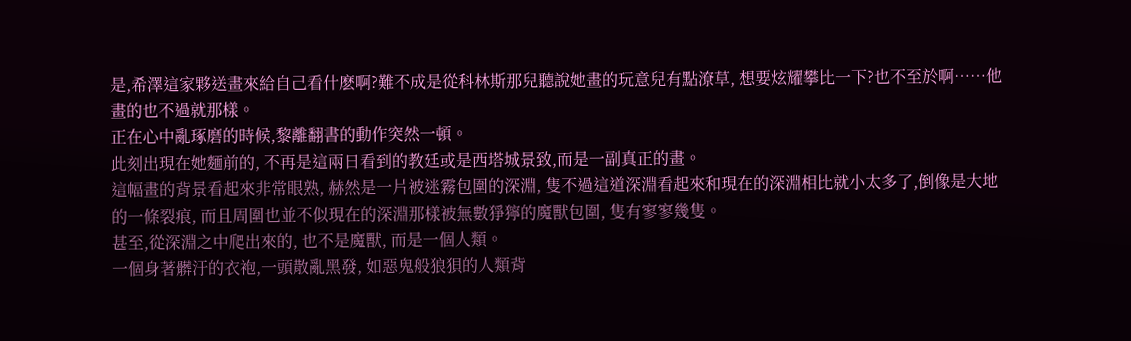是,希澤這家夥送畫來給自己看什麽啊?難不成是從科林斯那兒聽說她畫的玩意兒有點潦草, 想要炫耀攀比一下?也不至於啊……他畫的也不過就那樣。
正在心中亂琢磨的時候,黎離翻書的動作突然一頓。
此刻出現在她麵前的, 不再是這兩日看到的教廷或是西塔城景致,而是一副真正的畫。
這幅畫的背景看起來非常眼熟, 赫然是一片被迷霧包圍的深淵, 隻不過這道深淵看起來和現在的深淵相比就小太多了,倒像是大地的一條裂痕, 而且周圍也並不似現在的深淵那樣被無數猙獰的魔獸包圍, 隻有寥寥幾隻。
甚至,從深淵之中爬出來的, 也不是魔獸, 而是一個人類。
一個身著髒汙的衣袍,一頭散亂黑發, 如惡鬼般狼狽的人類背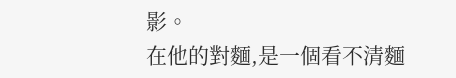影。
在他的對麵,是一個看不清麵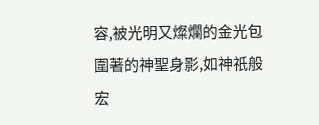容,被光明又燦爛的金光包圍著的神聖身影,如神祇般宏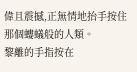偉且震撼,正無情地抬手按住那個螻蟻般的人類。
黎離的手指按在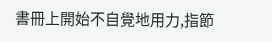書冊上開始不自覺地用力,指節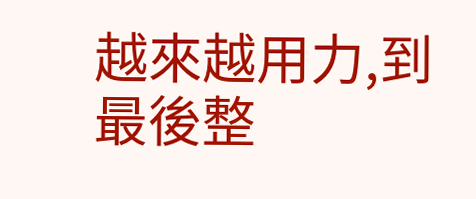越來越用力,到最後整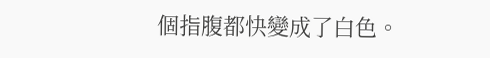個指腹都快變成了白色。